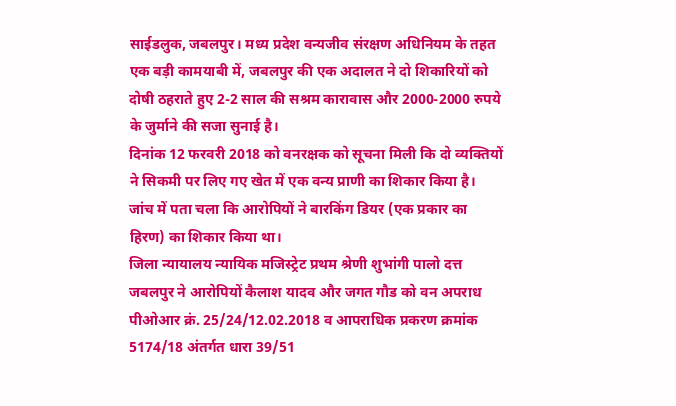साईडलुक, जबलपुर। मध्य प्रदेश वन्यजीव संरक्षण अधिनियम के तहत एक बड़ी कामयाबी में, जबलपुर की एक अदालत ने दो शिकारियों को दोषी ठहराते हुए 2-2 साल की सश्रम कारावास और 2000-2000 रुपये के जुर्माने की सजा सुनाई है।
दिनांक 12 फरवरी 2018 को वनरक्षक को सूचना मिली कि दो व्यक्तियों ने सिकमी पर लिए गए खेत में एक वन्य प्राणी का शिकार किया है। जांच में पता चला कि आरोपियों ने बारकिंग डियर (एक प्रकार का हिरण) का शिकार किया था।
जिला न्यायालय न्यायिक मजिस्ट्रेट प्रथम श्रेणी शुभांगी पालो दत्त जबलपुर ने आरोपियों कैलाश यादव और जगत गौड को वन अपराध पीओआर क्रं. 25/24/12.02.2018 व आपराधिक प्रकरण क्रमांक 5174/18 अंतर्गत धारा 39/51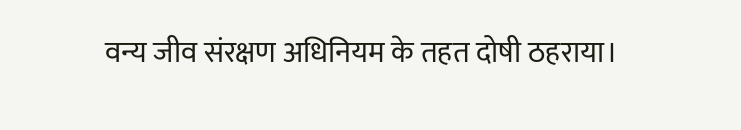वन्य जीव संरक्षण अधिनियम के तहत दोषी ठहराया।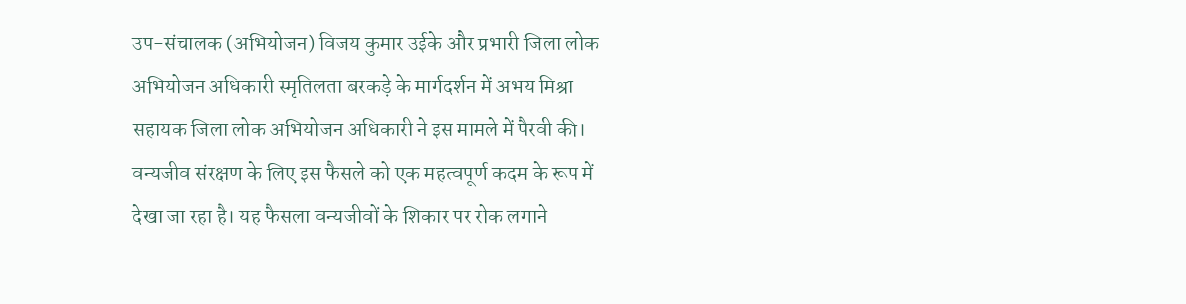उप-संचालक (अभियोजन) विजय कुमार उईके और प्रभारी जिला लोक अभियोजन अधिकारी स्मृतिलता बरकड़े के मार्गदर्शन में अभय मिश्रा सहायक जिला लोक अभियोजन अधिकारी ने इस मामले में पैरवी की।
वन्यजीव संरक्षण के लिए इस फैसले को एक महत्वपूर्ण कदम के रूप में देखा जा रहा है। यह फैसला वन्यजीवों के शिकार पर रोक लगाने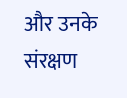और उनके संरक्षण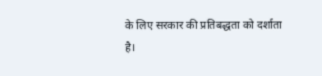के लिए सरकार की प्रतिबद्धता को दर्शाता है।